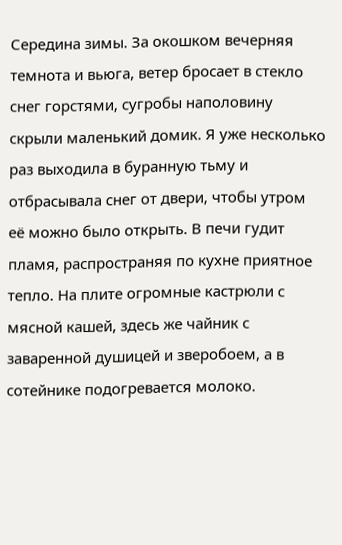Середина зимы. За окошком вечерняя темнота и вьюга, ветер бросает в стекло снег горстями, сугробы наполовину скрыли маленький домик. Я уже несколько раз выходила в буранную тьму и отбрасывала снег от двери, чтобы утром её можно было открыть. В печи гудит пламя, распространяя по кухне приятное тепло. На плите огромные кастрюли с мясной кашей, здесь же чайник с заваренной душицей и зверобоем, а в сотейнике подогревается молоко.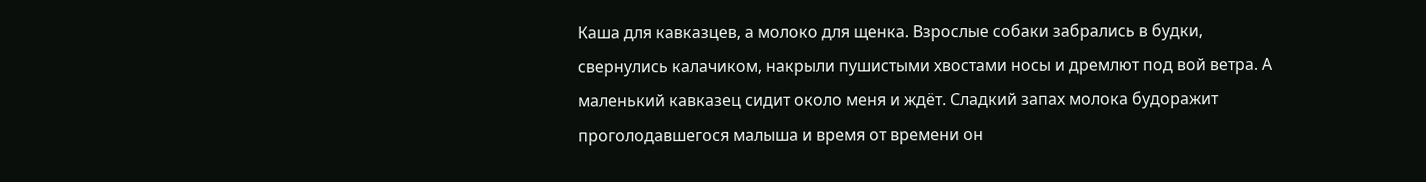Каша для кавказцев, а молоко для щенка. Взрослые собаки забрались в будки, свернулись калачиком, накрыли пушистыми хвостами носы и дремлют под вой ветра. А маленький кавказец сидит около меня и ждёт. Сладкий запах молока будоражит проголодавшегося малыша и время от времени он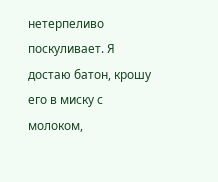нетерпеливо поскуливает. Я достаю батон, крошу его в миску с молоком,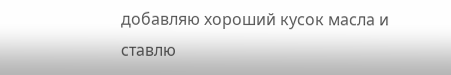добавляю хороший кусок масла и ставлю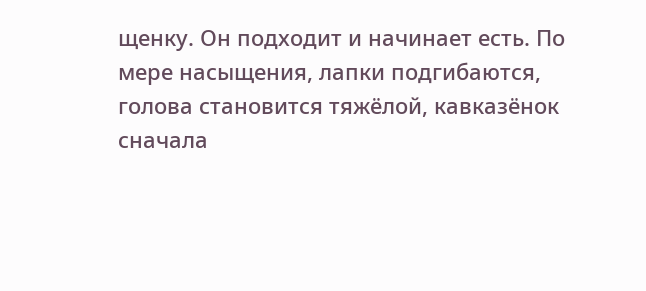щенку. Он подходит и начинает есть. По мере насыщения, лапки подгибаются, голова становится тяжёлой, кавказёнок сначала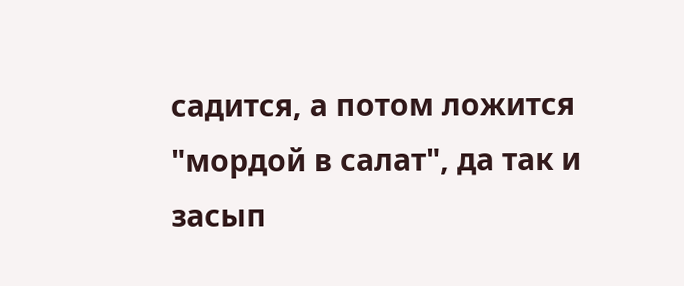садится, а потом ложится "мордой в салат", да так и засып